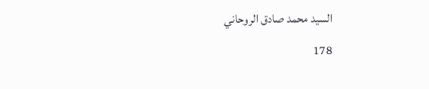السيد محمد صادق الروحاني
178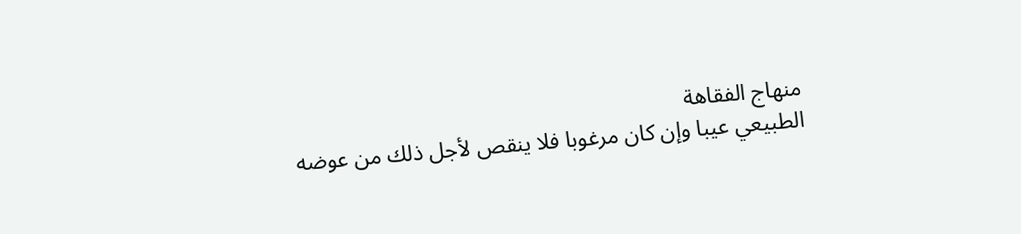منهاج الفقاهة
الطبيعي عيبا وإن كان مرغوبا فلا ينقص لأجل ذلك من عوضه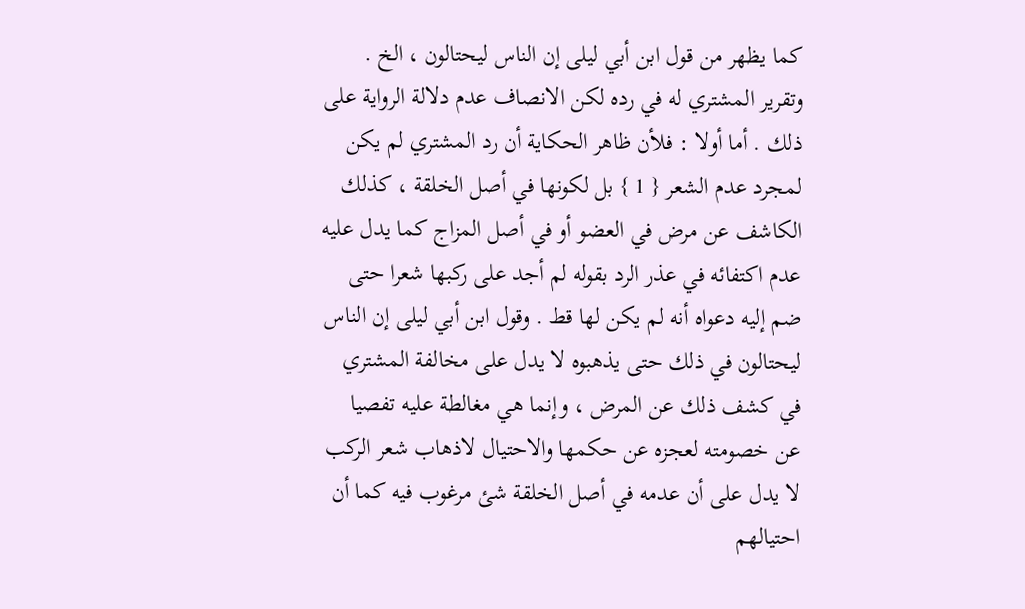كما يظهر من قول ابن أبي ليلى إن الناس ليحتالون ، الخ . وتقرير المشتري له في رده لكن الانصاف عدم دلالة الرواية على ذلك . أما أولا : فلأن ظاهر الحكاية أن رد المشتري لم يكن لمجرد عدم الشعر { 1 } بل لكونها في أصل الخلقة ، كذلك الكاشف عن مرض في العضو أو في أصل المزاج كما يدل عليه عدم اكتفائه في عذر الرد بقوله لم أجد على ركبها شعرا حتى ضم إليه دعواه أنه لم يكن لها قط . وقول ابن أبي ليلى إن الناس ليحتالون في ذلك حتى يذهبوه لا يدل على مخالفة المشتري في كشف ذلك عن المرض ، وإنما هي مغالطة عليه تفصيا عن خصومته لعجزه عن حكمها والاحتيال لاذهاب شعر الركب لا يدل على أن عدمه في أصل الخلقة شئ مرغوب فيه كما أن احتيالهم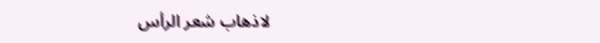لاذهاب شعر الرأس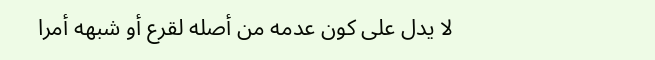لا يدل على كون عدمه من أصله لقرع أو شبهه أمرا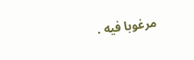مرغوبا فيه .